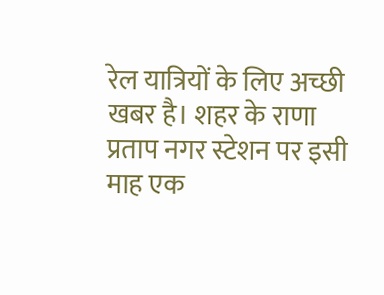रेल यात्रियों के लिए अच्छी खबर है। शहर के राणा प्रताप नगर स्टेशन पर इसी माह एक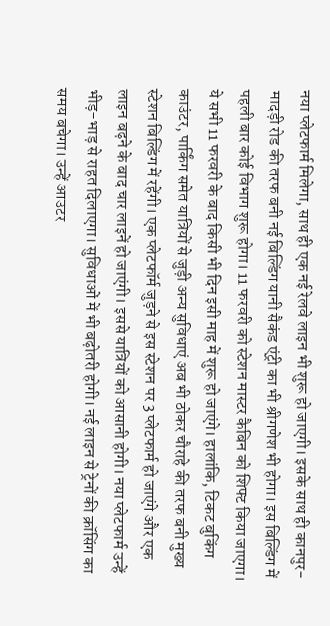नया प्लेटफार्म मिलेगा, साथ ही एक नई रेलवे लाइन भी शुरू हो जाएगी। इसके साथ ही कानपुर-मादड़ी रोड की तरफ बनी नई बिल्डिंग यानी सैकंड एंट्री का भी श्रीगणेश भी होगा। इस बिल्डिंग में पहली बार कोई विभाग शुरू होगा। 11 फरवरी को स्टेशन मास्टर कैबिन को शिफ्ट किया जाएगा। ये सभी 11 फरवरी के बाद किसी भी दिन इसी माह में शुरू हो जाएंगे। हालांकि, टिकट बुकिंग काउंटर, पार्किंग समेत यात्रियों से जुड़ी अन्य सुविधाएं अब भी ठोकर चौराहे की तरफ बनी मुख्य स्टेशन बिल्डिंग में रहेंगी। एक प्लेटफॉर्म जुड़ने से इस स्टेशन पर 3 प्लेटफार्म हो जाएंगे और एक लाइन बढ़ने के बाद चार लाइनें हो जाएंगी। इससे यात्रियों को आसानी होगी। नया प्लेटफार्म उन्हें भीड़-भाड़ से राहत दिलाएगा। सुविधाओं में भी बढ़ोतरी होगी। नई लाइन से ट्रेनों की क्रॉसिंग का समय बचेगा। उन्हें आउटर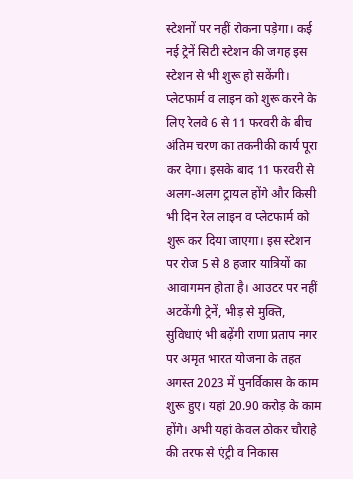स्टेशनों पर नहीं रोकना पड़ेगा। कई नई ट्रेनें सिटी स्टेशन की जगह इस स्टेशन से भी शुरू हो सकेंगी। प्लेटफार्म व लाइन को शुरू करने के लिए रेलवे 6 से 11 फरवरी के बीच अंतिम चरण का तकनीकी कार्य पूरा कर देगा। इसके बाद 11 फरवरी से अलग-अलग ट्रायल होंगे और किसी भी दिन रेल लाइन व प्लेटफार्म को शुरू कर दिया जाएगा। इस स्टेशन पर रोज 5 से 8 हजार यात्रियों का आवागमन होता है। आउटर पर नहीं अटकेंगी ट्रेनें, भीड़ से मुक्ति, सुविधाएं भी बढ़ेंगी राणा प्रताप नगर पर अमृत भारत योजना के तहत अगस्त 2023 में पुनर्विकास के काम शुरू हुए। यहां 20.90 करोड़ के काम होंगे। अभी यहां केवल ठोकर चौराहे की तरफ से एंट्री व निकास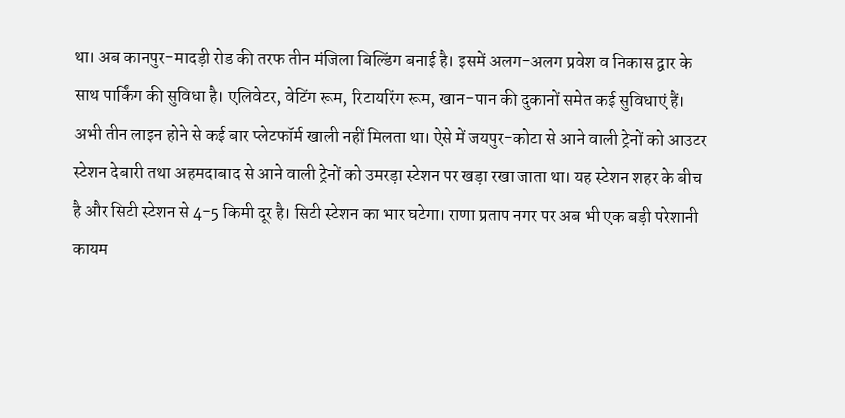था। अब कानपुर-मादड़ी रोड की तरफ तीन मंजिला बिल्डिंग बनाई है। इसमें अलग-अलग प्रवेश व निकास द्वार के साथ पार्किंग की सुविधा है। एलिवेटर, वेटिंग रूम, रिटायरिंग रूम, खान-पान की दुकानों समेत कई सुविधाएं हैं। अभी तीन लाइन होने से कई बार प्लेटफॉर्म खाली नहीं मिलता था। ऐसे में जयपुर-कोटा से आने वाली ट्रेनों को आउटर स्टेशन देबारी तथा अहमदाबाद से आने वाली ट्रेनों को उमरड़ा स्टेशन पर खड़ा रखा जाता था। यह स्टेशन शहर के बीच है और सिटी स्टेशन से 4-5 किमी दूर है। सिटी स्टेशन का भार घटेगा। राणा प्रताप नगर पर अब भी एक बड़ी परेशानी कायम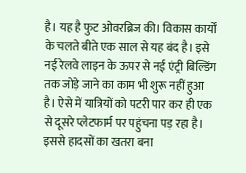है। यह है फुट ओवरब्रिज की। विकास कार्यों के चलते बीते एक साल से यह बंद है। इसे नई रेलवे लाइन के ऊपर से नई एंट्री बिल्डिंग तक जोड़े जाने का काम भी शुरू नहीं हुआ है। ऐसे में यात्रियों को पटरी पार कर ही एक से दूसरे प्लेटफार्म पर पहुंचना पड़ रहा है। इससे हादसों का खतरा बना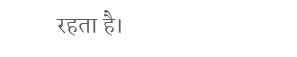रहता है।